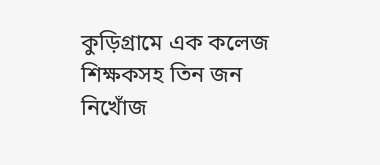কুড়িগ্রামে এক কলেজ শিক্ষকসহ তিন জন নিখোঁজ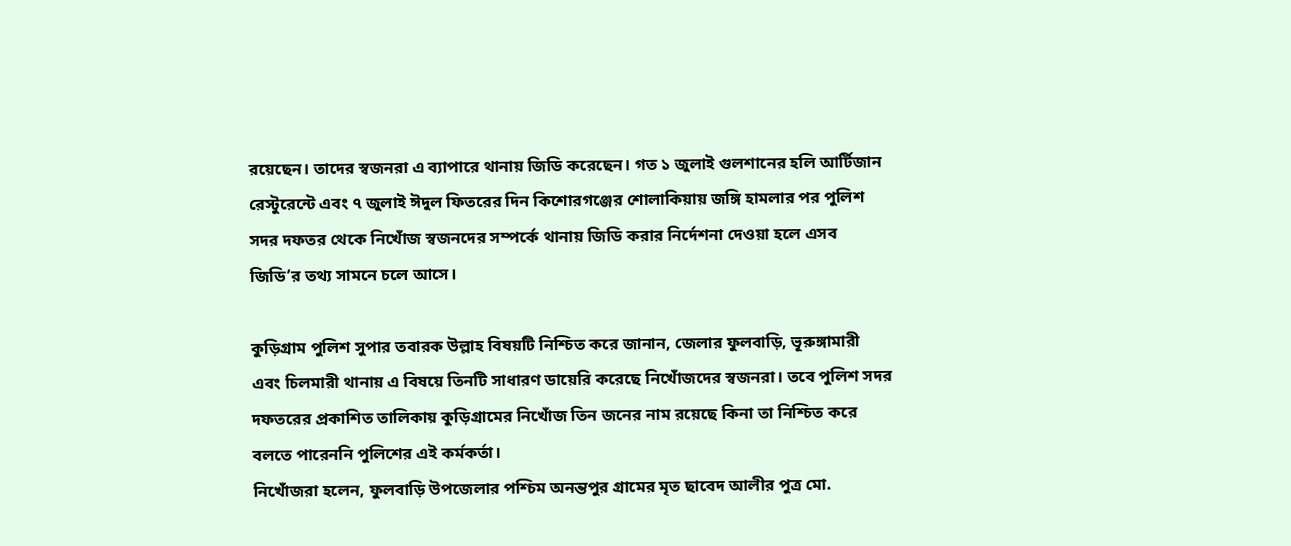রয়েছেন। তাদের স্বজনরা এ ব্যাপারে থানায় জিডি করেছেন। গত ১ জুলাই গুলশানের হলি আর্টিজান রেস্টুরেন্টে এবং ৭ জুলাই ঈদুল ফিতরের দিন কিশোরগঞ্জের শোলাকিয়ায় জঙ্গি হামলার পর পুলিশ সদর দফতর থেকে নিখোঁজ স্বজনদের সম্পর্কে থানায় জিডি করার নির্দেশনা দেওয়া হলে এসব জিডি’র তথ্য সামনে চলে আসে।

কুড়িগ্রাম পুলিশ সুপার তবারক উল্লাহ বিষয়টি নিশ্চিত করে জানান, জেলার ফুলবাড়ি, ভূরুঙ্গামারী এবং চিলমারী থানায় এ বিষয়ে তিনটি সাধারণ ডায়েরি করেছে নিখোঁজদের স্বজনরা। তবে পুলিশ সদর দফতরের প্রকাশিত তালিকায় কুড়িগ্রামের নিখোঁজ তিন জনের নাম রয়েছে কিনা তা নিশ্চিত করে বলতে পারেননি পুলিশের এই কর্মকর্তা।
নিখোঁজরা হলেন, ফুলবাড়ি উপজেলার পশ্চিম অনন্তপুর গ্রামের মৃত ছাবেদ আলীর পুত্র মো.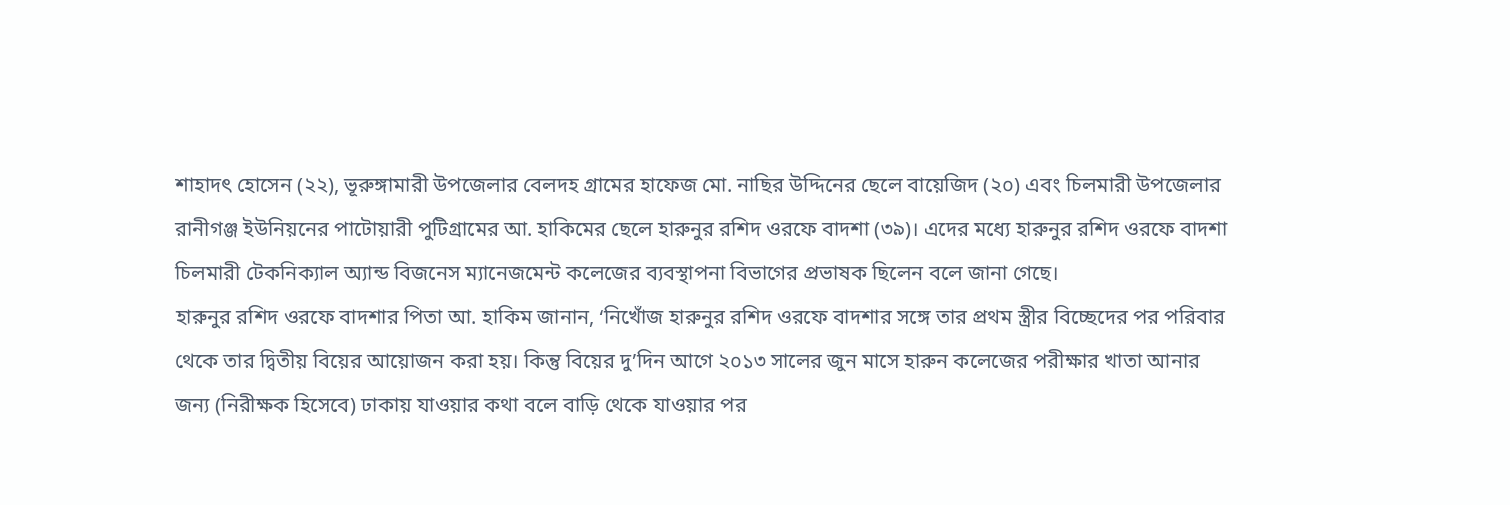শাহাদৎ হোসেন (২২), ভূরুঙ্গামারী উপজেলার বেলদহ গ্রামের হাফেজ মো. নাছির উদ্দিনের ছেলে বায়েজিদ (২০) এবং চিলমারী উপজেলার রানীগঞ্জ ইউনিয়নের পাটোয়ারী পুটিগ্রামের আ. হাকিমের ছেলে হারুনুর রশিদ ওরফে বাদশা (৩৯)। এদের মধ্যে হারুনুর রশিদ ওরফে বাদশা চিলমারী টেকনিক্যাল অ্যান্ড বিজনেস ম্যানেজমেন্ট কলেজের ব্যবস্থাপনা বিভাগের প্রভাষক ছিলেন বলে জানা গেছে।
হারুনুর রশিদ ওরফে বাদশার পিতা আ. হাকিম জানান, ‘নিখোঁজ হারুনুর রশিদ ওরফে বাদশার সঙ্গে তার প্রথম স্ত্রীর বিচ্ছেদের পর পরিবার থেকে তার দ্বিতীয় বিয়ের আয়োজন করা হয়। কিন্তু বিয়ের দু’দিন আগে ২০১৩ সালের জুন মাসে হারুন কলেজের পরীক্ষার খাতা আনার জন্য (নিরীক্ষক হিসেবে) ঢাকায় যাওয়ার কথা বলে বাড়ি থেকে যাওয়ার পর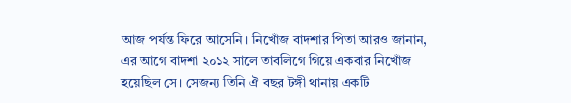আজ পর্যন্ত ফিরে আসেনি। নিখোঁজ বাদশার পিতা আরও জানান, এর আগে বাদশা ২০১২ সালে তাবলিগে গিয়ে একবার নিখোঁজ হয়েছিল সে। সেজন্য তিনি ঐ বছর টঙ্গী থানায় একটি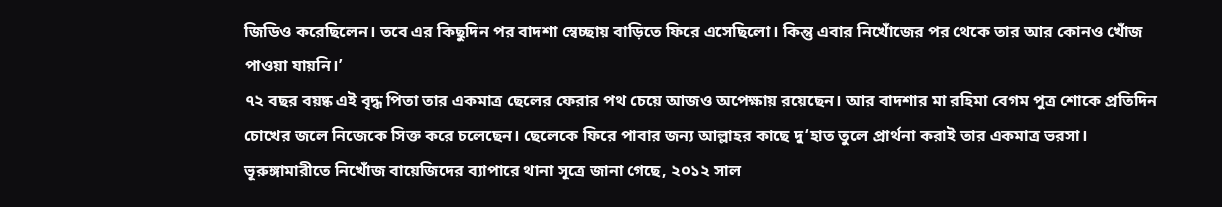জিডিও করেছিলেন। তবে এর কিছুদিন পর বাদশা স্বেচ্ছায় বাড়িতে ফিরে এসেছিলো। কিন্তু এবার নিখোঁজের পর থেকে তার আর কোনও খোঁজ পাওয়া যায়নি।’
৭২ বছর বয়ষ্ক এই বৃদ্ধ পিতা তার একমাত্র ছেলের ফেরার পথ চেয়ে আজও অপেক্ষায় রয়েছেন। আর বাদশার মা রহিমা বেগম পুত্র শোকে প্রতিদিন চোখের জলে নিজেকে সিক্ত করে চলেছেন। ছেলেকে ফিরে পাবার জন্য আল্লাহর কাছে দু‘হাত তুলে প্রার্থনা করাই তার একমাত্র ভরসা।
ভূরুঙ্গামারীতে নিখোঁজ বায়েজিদের ব্যাপারে থানা সূত্রে জানা গেছে, ২০১২ সাল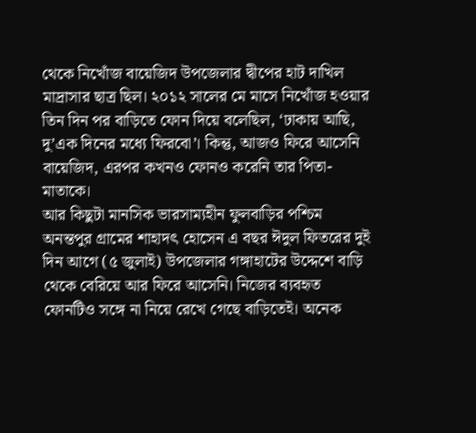থেকে নিখোঁজ বায়েজিদ উপজেলার দ্বীপের হাট দাখিল মাদ্রাসার ছাত্র ছিল। ২০১২ সালের মে মাসে নিখোঁজ হওয়ার তিন দিন পর বাড়িতে ফোন দিয়ে বলেছিল, ‘ঢাকায় আছি, দু’এক দিনের মধ্যে ফিরবো’। কিন্তু, আজও ফিরে আসেনি বায়েজিদ, এরপর কখনও ফোনও করেনি তার পিতা-মাতাকে।
আর কিছুটা মানসিক ভারসাম্যহীন ফুলবাড়ির পশ্চিম অনন্তপুর গ্রামের শাহাদৎ হোসেন এ বছর ঈদুল ফিতরের দুই দিন আগে (৫ জুলাই) উপজেলার গঙ্গাহাটের উদ্দেশে বাড়ি থেকে বেরিয়ে আর ফিরে আসেনি। নিজের ব্যবহৃত ফোনটিও সঙ্গে না নিয়ে রেখে গেছে বাড়িতেই। অনেক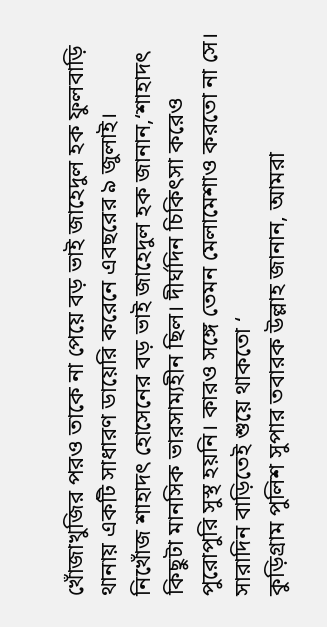খোঁজাখুজির পরও তাকে না পেয়ে বড় ভাই জাহেদুল হক ফুলবাড়ি থানায় একটি সাধারণ ডায়েরি করেনে এবছরের ৯ জুলাই।
নিখোঁজ শাহাদৎ হোসেনের বড় ভাই জাহেদুল হক জানান,‘শাহাদৎ কিছুটা মানসিক ভারসাম্যহীন ছিল। দীর্ঘদিন চিকিৎসা করেও পুরোপুরি সুস্থ হয়নি। কারও সঙ্গে তেমন মেলামেশাও করতো না সে। সারাদিন বাড়িতেই শুয়ে থাকতো ‘
কুড়িগ্রাম পুলিশ সুপার তবারক উল্লাহ জানান, আমরা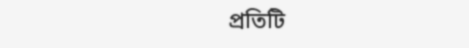প্রতিটি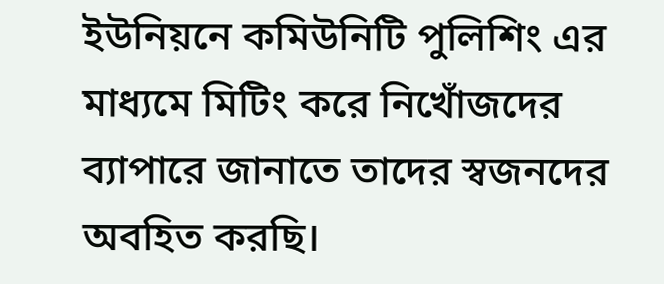ইউনিয়নে কমিউনিটি পুলিশিং এর মাধ্যমে মিটিং করে নিখোঁজদের ব্যাপারে জানাতে তাদের স্বজনদের অবহিত করছি।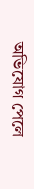অভিযোগ পেলে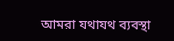আমরা যথাযথ ব্যবস্থা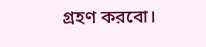গ্রহণ করবো।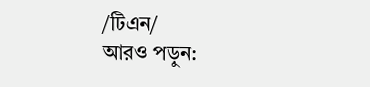/টিএন/
আরও পড়ুন: